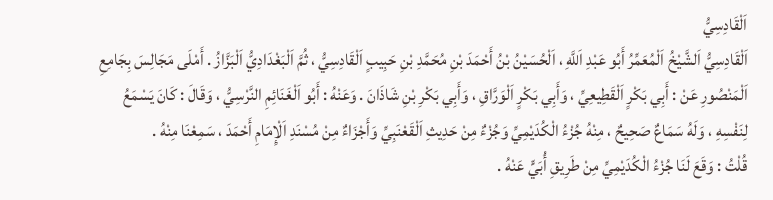اَلْقَادِسِيُّ
اَلْقَادِسِيُّ اَلشَّيْخُ اَلْمُعَمِّرُ أَبُو عَبْدِ اَللَّهِ ، اَلْحُسَيْنُ بْنُ أَحْمَدَ بْنِ مُحَمَّدِ بْنِ حَبِيبٍ اَلْقَادِسِيُّ ، ثُمَّ اَلْبَغْدَادِيُّ اَلْبَزَّازُ . أَمْلَى مَجَالِسَ بِجَامِعِ اَلْمَنْصُورِ عَنْ : أَبِي بَكْرٍ اَلْقَطِيعِيِّ ، وَأَبِي بَكْرٍ اَلْوَرَّاقِ ، وَأَبِي بَكْرِ بْنِ شَاذَانَ . وَعَنْهُ : أَبُو اَلْغَنَائِمِ النَّرْسِيُّ ، وَقَالَ : كَانَ يَسْمَعُ لِنَفْسِهِ ، وَلَهُ سَمَاعٌ صَحِيحٌ ، مِنْهُ جُزْءُ الْكُدَيْمِيِّ وَجُزْءٌ مِنْ حَدِيثِ اَلْقَعْنَبِيِّ وَأَجْزَاءٌ مِنْ مُسْنَدِ اَلْإِمَامِ أَحْمَدَ ، سَمِعْنَا مِنْهُ .
قُلْتُ : وَقَعَ لَنَا جُزْءُ الْكُدَيْمِيِّ مِنْ طَرِيقِ أُبَيٍّ عَنْهُ .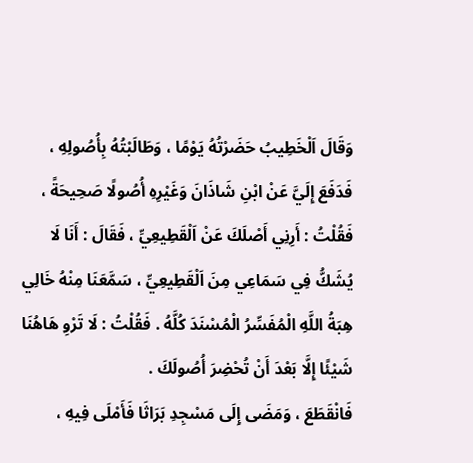وَقَالَ اَلْخَطِيبُ حَضَرْتُهُ يَوْمًا ، وَطَالَبْتُهُ بِأُصُولِهِ ، فَدَفَعَ إِلَيَّ عَنْ ابْنِ شَاذَانَ وَغَيْرِهِ أُصُولًا صَحِيحَةً ، فَقُلْتُ : أَرِنِي أَصْلَكَ عَنْ اَلْقَطِيعِيِّ ، فَقَالَ : أَنَا لَا يُشَكُّ فِي سَمَاعِي مِنَ اَلْقَطِيعِيِّ ، سَمَّعَنَا مِنْهُ خَالِي هِبَةُ اللَّهِ الْمُفَسِّرُ الْمُسْنَدَ كُلَّهُ . فَقُلْتُ : لَا تَرْوِ هَاهُنَا شَيْئًا إِلَّا بَعْدَ أَنْ تُحْضِرَ أُصُولَكَ .
فَانْقَطَعَ ، وَمَضَى إِلَى مَسْجِدِ بَرَاثَا فَأَمْلَى فِيهِ ،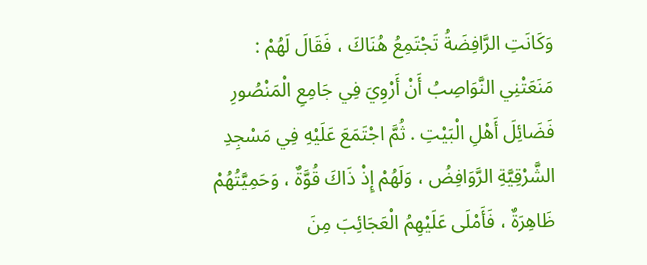وَكَانَتِ الرَّافِضَةُ تَجْتَمِعُ هُنَاكَ ، فَقَالَ لَهُمْ : مَنَعَتْنِي النَّوَاصِبُ أَنْ أَرْوِيَ فِي جَامِعِ الْمَنْصُورِ فَضَائِلَ أَهْلِ الْبَيْتِ . ثُمَّ اجْتَمَعَ عَلَيْهِ فِي مَسْجِدِ الشَّرْقِيَّةِ الرَّوَافِضُ ، وَلَهُمْ إِذْ ذَاكَ قُوَّةٌ ، وَحَمِيَّتُهُمْ ظَاهِرَةٌ ، فَأَمْلَى عَلَيْهِمُ الْعَجَائِبَ مِنَ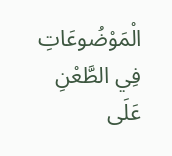الْمَوْضُوعَاتِ فِي الطَّعْنِ عَلَى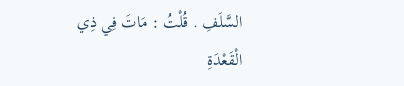السَّلَفِ . قُلْتُ : مَاتَ فِي ذِي الْقَعْدَةِ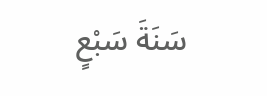سَنَةَ سَبْعٍ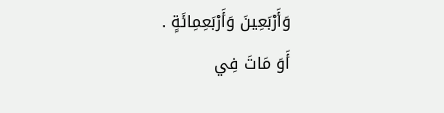وَأَرْبَعِينَ وَأَرْبَعِمِائَةٍ .
أَوَ مَاتَ فِي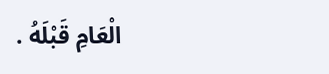الْعَامِ قَبْلَهُ .